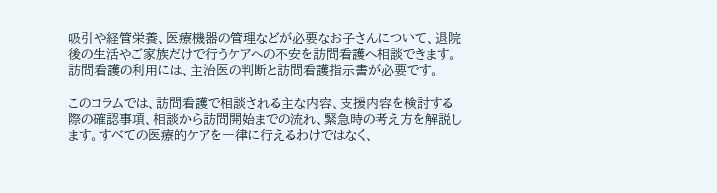吸引や経管栄養、医療機器の管理などが必要なお子さんについて、退院後の生活やご家族だけで行うケアへの不安を訪問看護へ相談できます。訪問看護の利用には、主治医の判断と訪問看護指示書が必要です。

このコラムでは、訪問看護で相談される主な内容、支援内容を検討する際の確認事項、相談から訪問開始までの流れ、緊急時の考え方を解説します。すべての医療的ケアを一律に行えるわけではなく、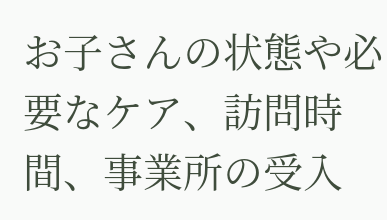お子さんの状態や必要なケア、訪問時間、事業所の受入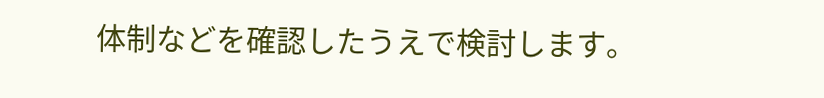体制などを確認したうえで検討します。